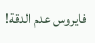فايروس عدم الدقة!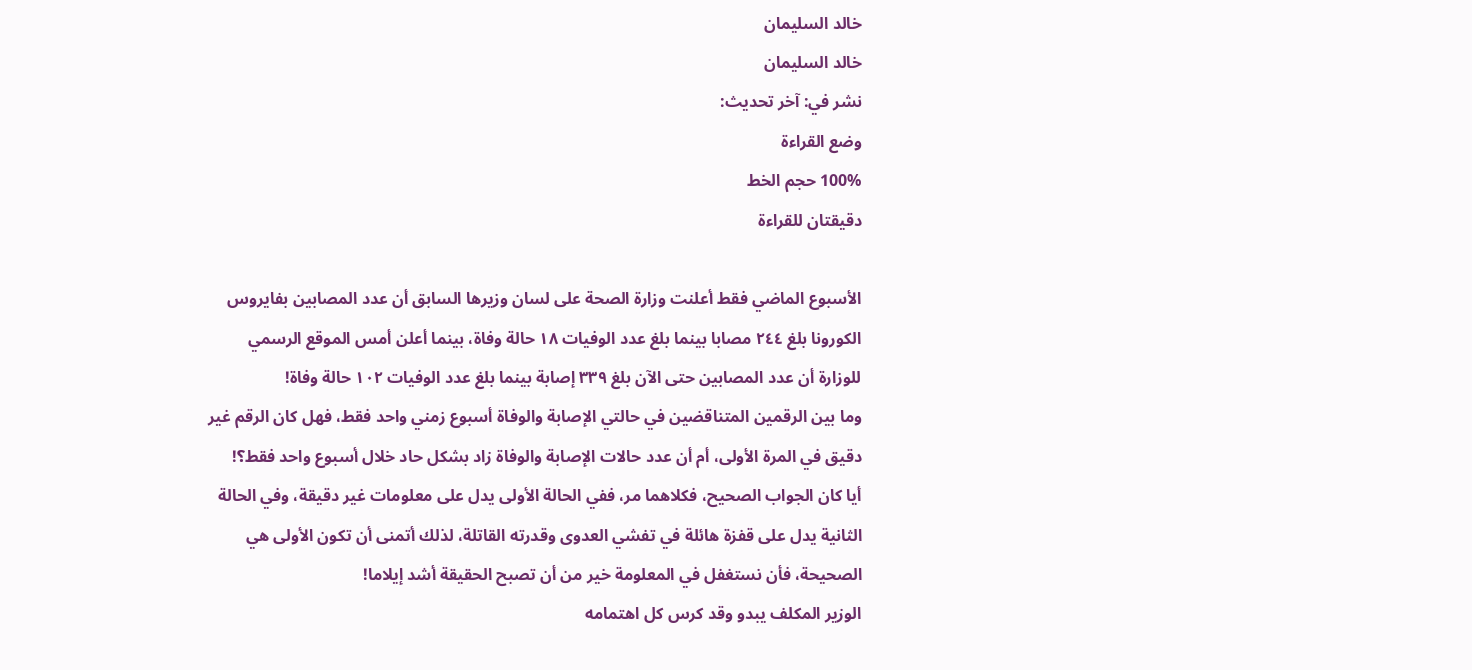خالد السليمان
خالد السليمان
نشر في: آخر تحديث:
وضع القراءة
100% حجم الخط
دقيقتان للقراءة

الأسبوع الماضي فقط أعلنت وزارة الصحة على لسان وزيرها السابق أن عدد المصابين بفايروس الكورونا بلغ ٢٤٤ مصابا بينما بلغ عدد الوفيات ١٨ حالة وفاة، بينما أعلن أمس الموقع الرسمي للوزارة أن عدد المصابين حتى الآن بلغ ٣٣٩ إصابة بينما بلغ عدد الوفيات ١٠٢ حالة وفاة!
وما بين الرقمين المتناقضين في حالتي الإصابة والوفاة أسبوع زمني واحد فقط، فهل كان الرقم غير دقيق في المرة الأولى، أم أن عدد حالات الإصابة والوفاة زاد بشكل حاد خلال أسبوع واحد فقط؟!
أيا كان الجواب الصحيح، فكلاهما مر، ففي الحالة الأولى يدل على معلومات غير دقيقة، وفي الحالة الثانية يدل على قفزة هائلة في تفشي العدوى وقدرته القاتلة، لذلك أتمنى أن تكون الأولى هي الصحيحة، فأن نستغفل في المعلومة خير من أن تصبح الحقيقة أشد إيلاما!
الوزير المكلف يبدو وقد كرس كل اهتمامه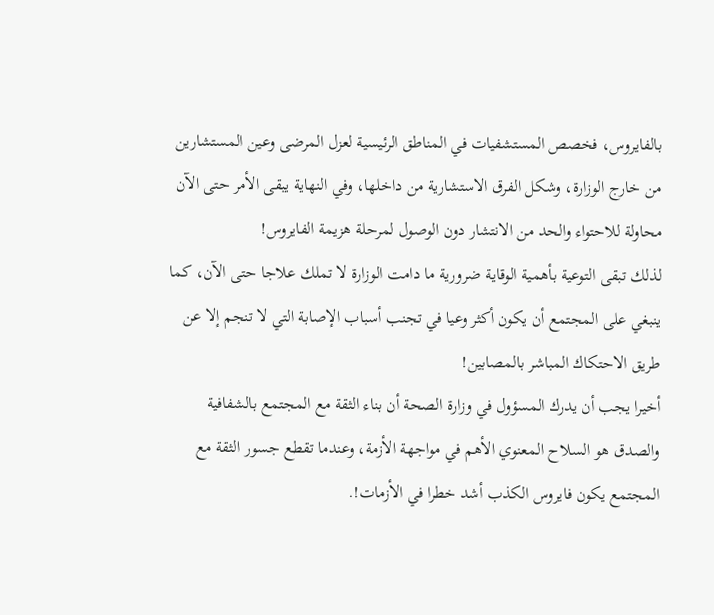بالفايروس، فخصص المستشفيات في المناطق الرئيسية لعزل المرضى وعين المستشارين من خارج الوزارة، وشكل الفرق الاستشارية من داخلها، وفي النهاية يبقى الأمر حتى الآن محاولة للاحتواء والحد من الانتشار دون الوصول لمرحلة هزيمة الفايروس!
لذلك تبقى التوعية بأهمية الوقاية ضرورية ما دامت الوزارة لا تملك علاجا حتى الآن، كما ينبغي على المجتمع أن يكون أكثر وعيا في تجنب أسباب الإصابة التي لا تنجم إلا عن طريق الاحتكاك المباشر بالمصابين!
أخيرا يجب أن يدرك المسؤول في وزارة الصحة أن بناء الثقة مع المجتمع بالشفافية والصدق هو السلاح المعنوي الأهم في مواجهة الأزمة، وعندما تقطع جسور الثقة مع المجتمع يكون فايروس الكذب أشد خطرا في الأزمات!.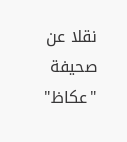نقلا عن صحيفة "عكاظ"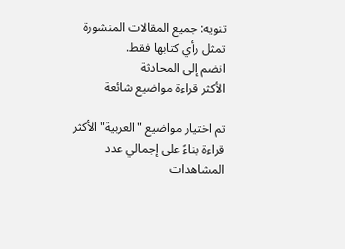تنويه: جميع المقالات المنشورة تمثل رأي كتابها فقط.
انضم إلى المحادثة
الأكثر قراءة مواضيع شائعة

تم اختيار مواضيع "العربية" الأكثر قراءة بناءً على إجمالي عدد المشاهدات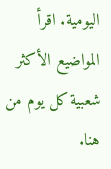اليومية. اقرأ المواضيع الأكثر شعبية كل يوم من هنا.